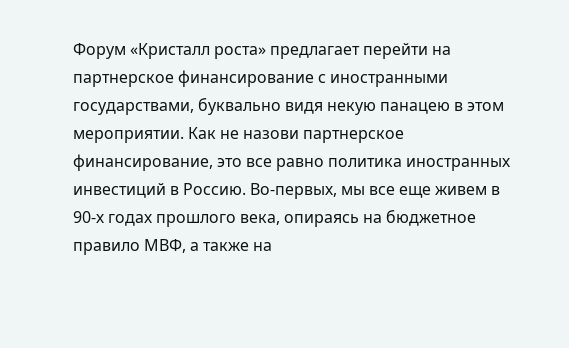Форум «Кристалл роста» предлагает перейти на партнерское финансирование с иностранными государствами, буквально видя некую панацею в этом мероприятии. Как не назови партнерское финансирование, это все равно политика иностранных инвестиций в Россию. Во-первых, мы все еще живем в 90-х годах прошлого века, опираясь на бюджетное правило МВФ, а также на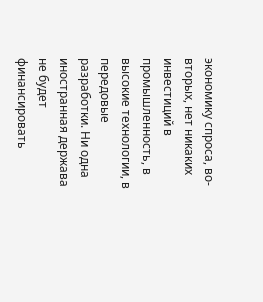экономику спроса, во-вторых, нет никаких инвестиций в промышленность, в высокие технологии, в передовые разработки. Ни одна иностранная держава не будет финансировать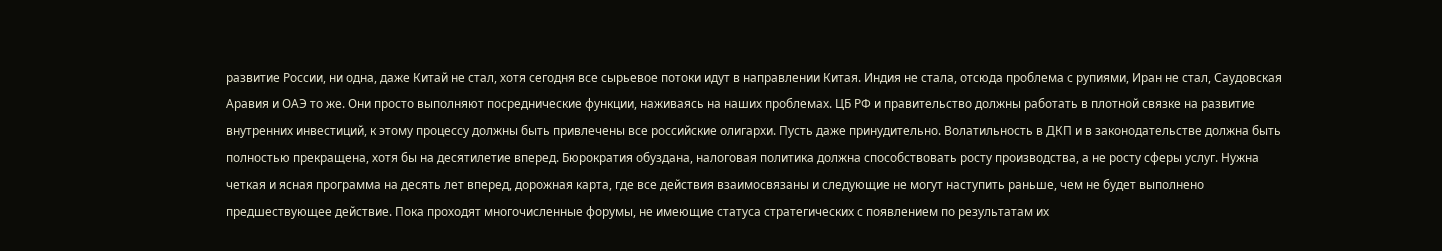развитие России, ни одна, даже Китай не стал, хотя сегодня все сырьевое потоки идут в направлении Китая. Индия не стала, отсюда проблема с рупиями, Иран не стал, Саудовская Аравия и ОАЭ то же. Они просто выполняют посреднические функции, наживаясь на наших проблемах. ЦБ РФ и правительство должны работать в плотной связке на развитие внутренних инвестиций, к этому процессу должны быть привлечены все российские олигархи. Пусть даже принудительно. Волатильность в ДКП и в законодательстве должна быть полностью прекращена, хотя бы на десятилетие вперед. Бюрократия обуздана, налоговая политика должна способствовать росту производства, а не росту сферы услуг. Нужна четкая и ясная программа на десять лет вперед, дорожная карта, где все действия взаимосвязаны и следующие не могут наступить раньше, чем не будет выполнено предшествующее действие. Пока проходят многочисленные форумы, не имеющие статуса стратегических с появлением по результатам их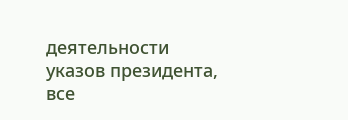деятельности указов президента, все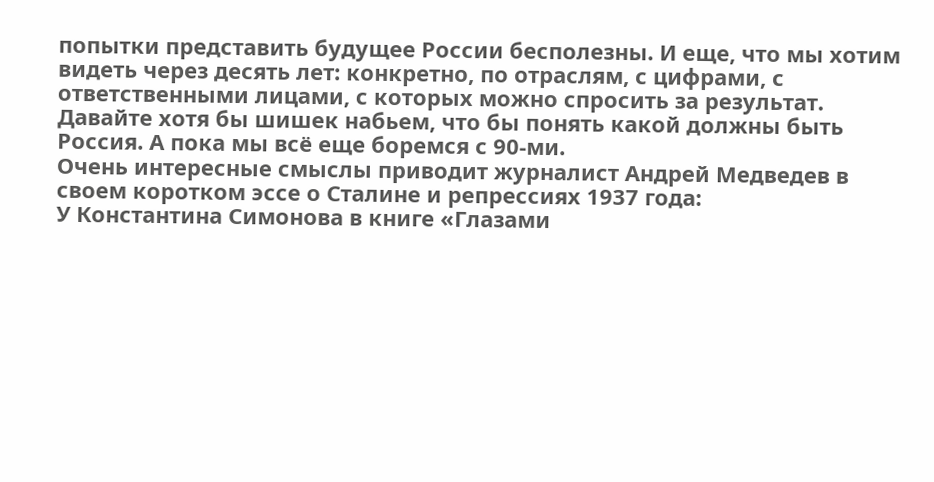попытки представить будущее России бесполезны. И еще, что мы хотим видеть через десять лет: конкретно, по отраслям, с цифрами, с ответственными лицами, с которых можно спросить за результат. Давайте хотя бы шишек набьем, что бы понять какой должны быть Россия. А пока мы всё еще боремся с 90-ми.
Очень интересные смыслы приводит журналист Андрей Медведев в своем коротком эссе о Сталине и репрессиях 1937 года:
У Константина Симонова в книге «Глазами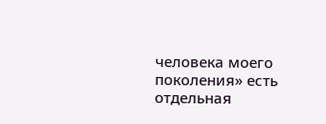человека моего поколения» есть отдельная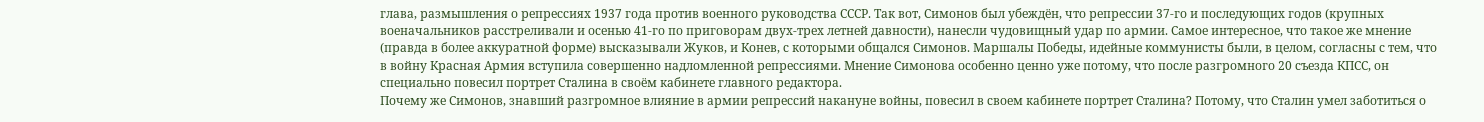глава, размышления о репрессиях 1937 года против военного руководства СССР. Так вот, Симонов был убеждён, что репрессии 37-го и последующих годов (крупных военачальников расстреливали и осенью 41-го по приговорам двух-трех летней давности), нанесли чудовищный удар по армии. Самое интересное, что такое же мнение (правда в более аккуратной форме) высказывали Жуков, и Конев, с которыми общался Симонов. Маршалы Победы, идейные коммунисты были, в целом, согласны с тем, что в войну Красная Армия вступила совершенно надломленной репрессиями. Мнение Симонова особенно ценно уже потому, что после разгромного 20 съезда КПСС, он специально повесил портрет Сталина в своём кабинете главного редактора.
Почему же Симонов, знавший разгромное влияние в армии репрессий накануне войны, повесил в своем кабинете портрет Сталина? Потому, что Сталин умел заботиться о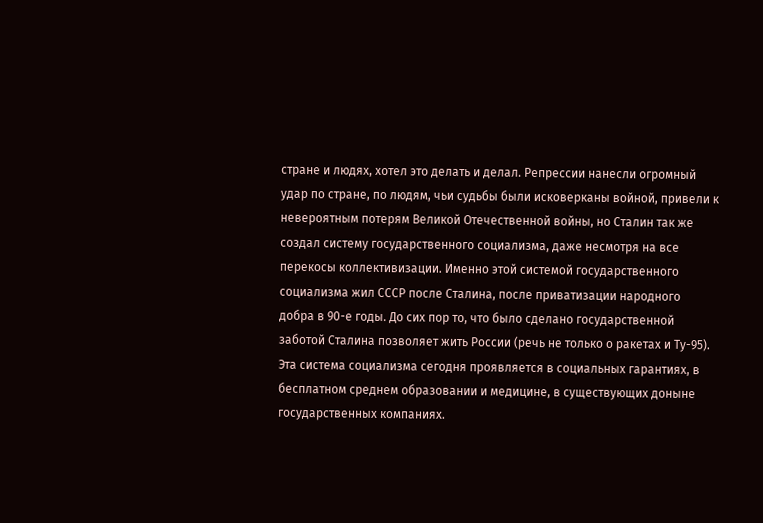стране и людях, хотел это делать и делал. Репрессии нанесли огромный удар по стране, по людям, чьи судьбы были исковерканы войной, привели к невероятным потерям Великой Отечественной войны, но Сталин так же создал систему государственного социализма, даже несмотря на все перекосы коллективизации. Именно этой системой государственного социализма жил СССР после Сталина, после приватизации народного добра в 90-е годы. До сих пор то, что было сделано государственной заботой Сталина позволяет жить России (речь не только о ракетах и Ту-95). Эта система социализма сегодня проявляется в социальных гарантиях, в бесплатном среднем образовании и медицине, в существующих доныне государственных компаниях.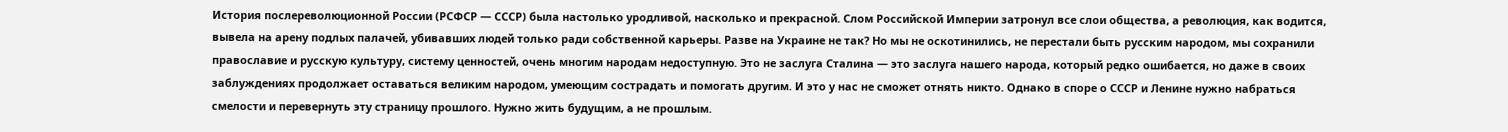История послереволюционной России (РСФСР — СССР) была настолько уродливой, насколько и прекрасной. Слом Российской Империи затронул все слои общества, а революция, как водится, вывела на арену подлых палачей, убивавших людей только ради собственной карьеры. Разве на Украине не так? Но мы не оскотинились, не перестали быть русским народом, мы сохранили православие и русскую культуру, систему ценностей, очень многим народам недоступную. Это не заслуга Сталина — это заслуга нашего народа, который редко ошибается, но даже в своих заблуждениях продолжает оставаться великим народом, умеющим сострадать и помогать другим. И это у нас не сможет отнять никто. Однако в споре о СССР и Ленине нужно набраться смелости и перевернуть эту страницу прошлого. Нужно жить будущим, а не прошлым.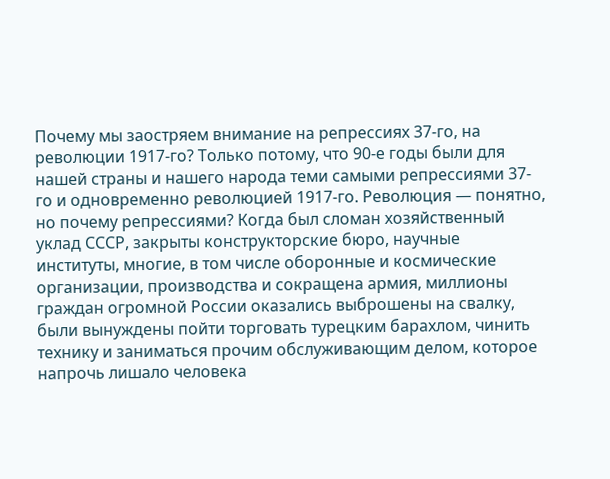Почему мы заостряем внимание на репрессиях 37-го, на революции 1917-го? Только потому, что 90-е годы были для нашей страны и нашего народа теми самыми репрессиями 37-го и одновременно революцией 1917-го. Революция — понятно, но почему репрессиями? Когда был сломан хозяйственный уклад СССР, закрыты конструкторские бюро, научные институты, многие, в том числе оборонные и космические организации, производства и сокращена армия, миллионы граждан огромной России оказались выброшены на свалку, были вынуждены пойти торговать турецким барахлом, чинить технику и заниматься прочим обслуживающим делом, которое напрочь лишало человека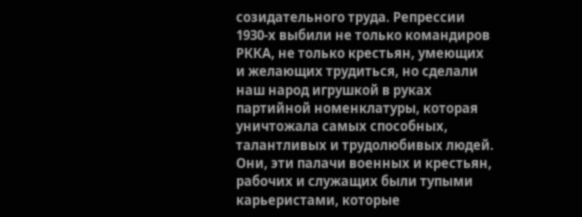созидательного труда. Репрессии 1930-х выбили не только командиров РККА, не только крестьян, умеющих и желающих трудиться, но сделали наш народ игрушкой в руках партийной номенклатуры, которая уничтожала самых способных, талантливых и трудолюбивых людей. Они, эти палачи военных и крестьян, рабочих и служащих были тупыми карьеристами, которые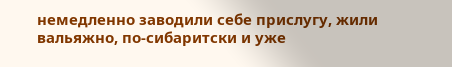немедленно заводили себе прислугу, жили вальяжно, по-сибаритски и уже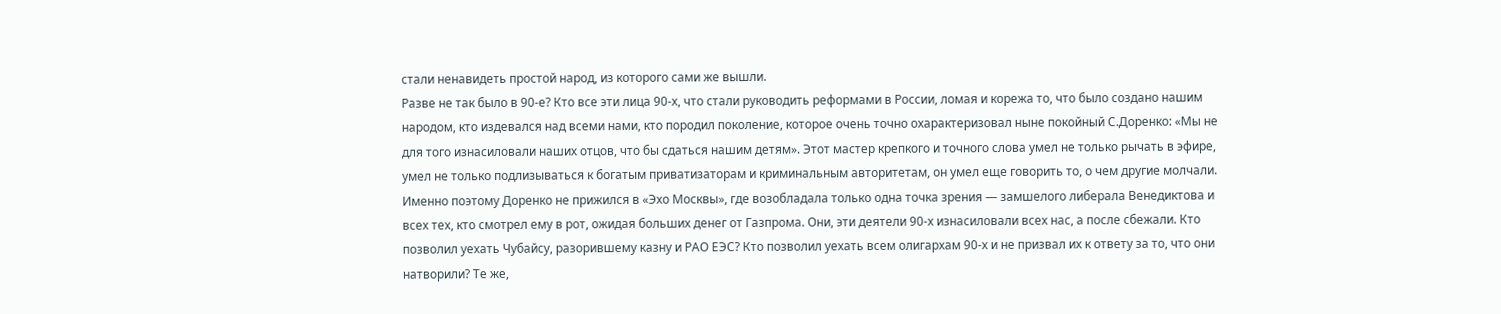стали ненавидеть простой народ, из которого сами же вышли.
Разве не так было в 90-е? Кто все эти лица 90-х, что стали руководить реформами в России, ломая и корежа то, что было создано нашим народом, кто издевался над всеми нами, кто породил поколение, которое очень точно охарактеризовал ныне покойный С.Доренко: «Мы не для того изнасиловали наших отцов, что бы сдаться нашим детям». Этот мастер крепкого и точного слова умел не только рычать в эфире, умел не только подлизываться к богатым приватизаторам и криминальным авторитетам, он умел еще говорить то, о чем другие молчали. Именно поэтому Доренко не прижился в «Эхо Москвы», где возобладала только одна точка зрения — замшелого либерала Венедиктова и всех тех, кто смотрел ему в рот, ожидая больших денег от Газпрома. Они, эти деятели 90-х изнасиловали всех нас, а после сбежали. Кто позволил уехать Чубайсу, разорившему казну и РАО ЕЭС? Кто позволил уехать всем олигархам 90-х и не призвал их к ответу за то, что они натворили? Те же,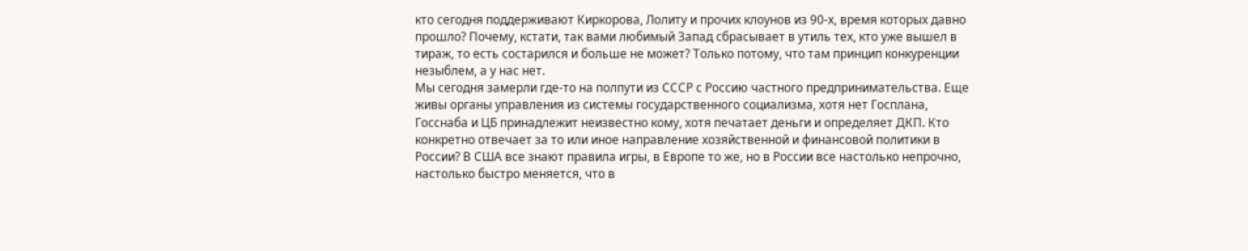кто сегодня поддерживают Киркорова, Лолиту и прочих клоунов из 90-х, время которых давно прошло? Почему, кстати, так вами любимый Запад сбрасывает в утиль тех, кто уже вышел в тираж, то есть состарился и больше не может? Только потому, что там принцип конкуренции незыблем, а у нас нет.
Мы сегодня замерли где-то на полпути из СССР с Россию частного предпринимательства. Еще живы органы управления из системы государственного социализма, хотя нет Госплана, Госснаба и ЦБ принадлежит неизвестно кому, хотя печатает деньги и определяет ДКП. Кто конкретно отвечает за то или иное направление хозяйственной и финансовой политики в России? В США все знают правила игры, в Европе то же, но в России все настолько непрочно, настолько быстро меняется, что в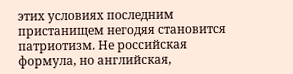этих условиях последним пристанищем негодяя становится патриотизм. Не российская формула, но английская,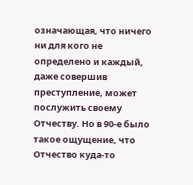означающая, что ничего ни для кого не определено и каждый, даже совершив преступление, может послужить своему Отчеству. Но в 90-е было такое ощущение, что Отчество куда-то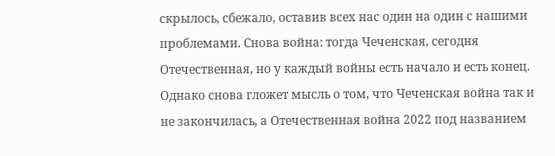скрылось, сбежало, оставив всех нас один на один с нашими проблемами. Снова война: тогда Чеченская, сегодня Отечественная, но у каждый войны есть начало и есть конец. Однако снова гложет мысль о том, что Чеченская война так и не закончилась, а Отечественная война 2022 под названием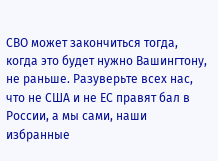СВО может закончиться тогда, когда это будет нужно Вашингтону, не раньше. Разуверьте всех нас, что не США и не ЕС правят бал в России, а мы сами, наши избранные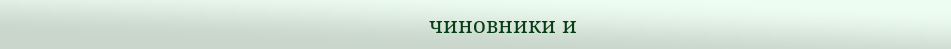чиновники и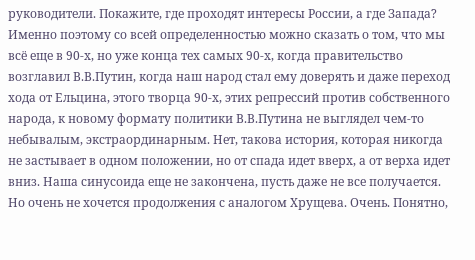руководители. Покажите, где проходят интересы России, а где Запада?
Именно поэтому со всей определенностью можно сказать о том, что мы всё еще в 90-х, но уже конца тех самых 90-х, когда правительство возглавил В.В.Путин, когда наш народ стал ему доверять и даже переход хода от Ельцина, этого творца 90-х, этих репрессий против собственного народа, к новому формату политики В.В.Путина не выглядел чем-то небывалым, экстраординарным. Нет, такова история, которая никогда не застывает в одном положении, но от спада идет вверх, а от верха идет вниз. Наша синусоида еще не закончена, пусть даже не все получается. Но очень не хочется продолжения с аналогом Хрущева. Очень. Понятно,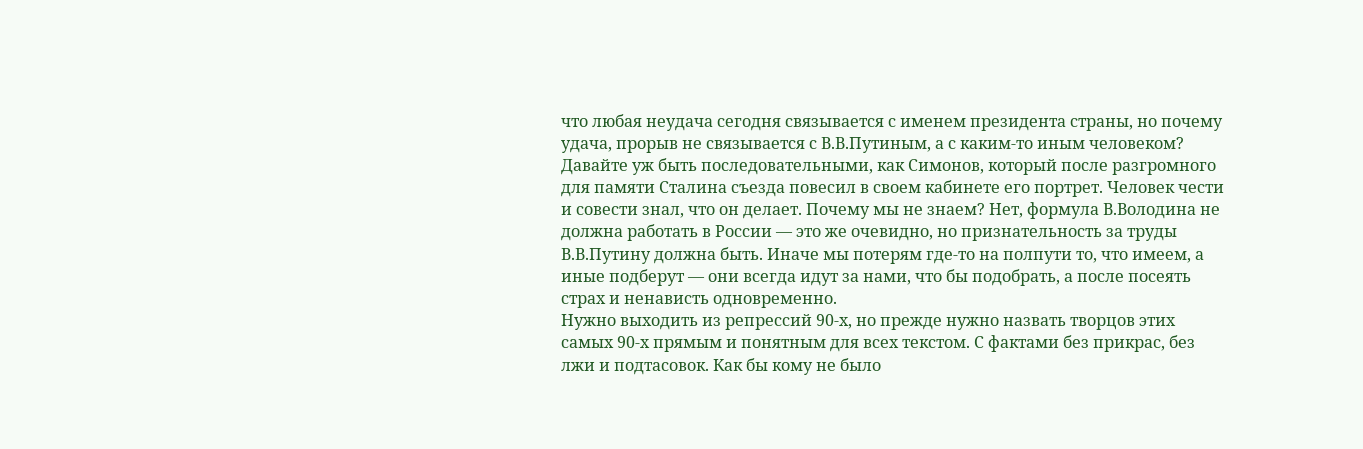что любая неудача сегодня связывается с именем президента страны, но почему удача, прорыв не связывается с В.В.Путиным, а с каким-то иным человеком? Давайте уж быть последовательными, как Симонов, который после разгромного для памяти Сталина съезда повесил в своем кабинете его портрет. Человек чести и совести знал, что он делает. Почему мы не знаем? Нет, формула В.Володина не должна работать в России — это же очевидно, но признательность за труды В.В.Путину должна быть. Иначе мы потерям где-то на полпути то, что имеем, а иные подберут — они всегда идут за нами, что бы подобрать, а после посеять страх и ненависть одновременно.
Нужно выходить из репрессий 90-х, но прежде нужно назвать творцов этих самых 90-х прямым и понятным для всех текстом. С фактами без прикрас, без лжи и подтасовок. Как бы кому не было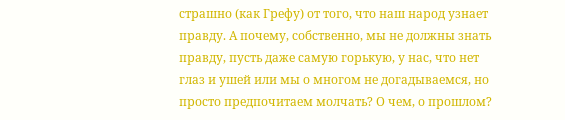страшно (как Грефу) от того, что наш народ узнает правду. А почему, собственно, мы не должны знать правду, пусть даже самую горькую, у нас, что нет глаз и ушей или мы о многом не догадываемся, но просто предпочитаем молчать? О чем, о прошлом?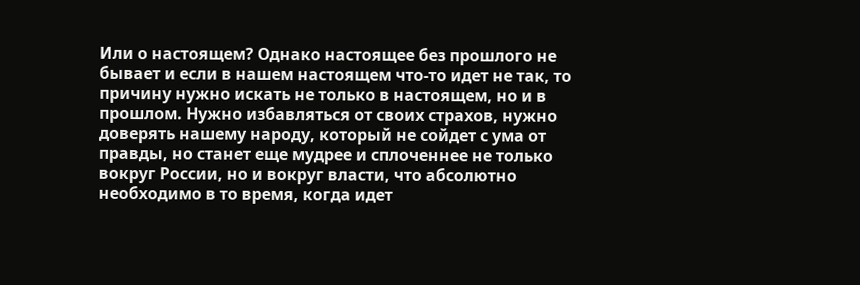Или о настоящем? Однако настоящее без прошлого не бывает и если в нашем настоящем что-то идет не так, то причину нужно искать не только в настоящем, но и в прошлом. Нужно избавляться от своих страхов, нужно доверять нашему народу, который не сойдет с ума от правды, но станет еще мудрее и сплоченнее не только вокруг России, но и вокруг власти, что абсолютно необходимо в то время, когда идет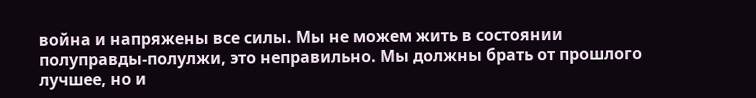война и напряжены все силы. Мы не можем жить в состоянии полуправды-полулжи, это неправильно. Мы должны брать от прошлого лучшее, но и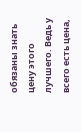обязаны знать цену этого лучшего. Ведь у всего есть цена,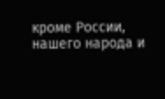кроме России, нашего народа и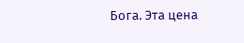Бога. Эта цена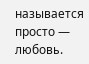называется просто — любовь.